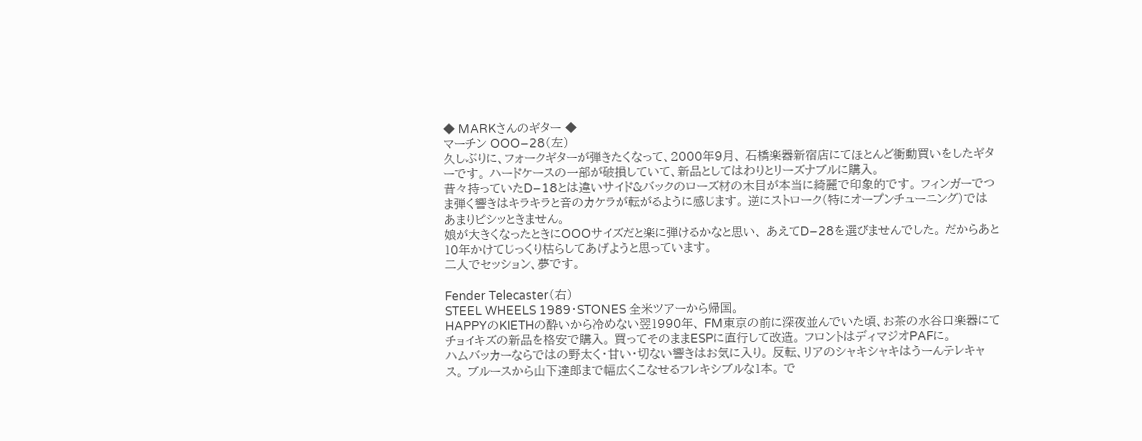◆ MARKさんのギター ◆
マーチン OOO−28(左)
久しぶりに、フォークギターが弾きたくなって、2000年9月、 石橋楽器新宿店にてほとんど衝動買いをしたギターです。 ハードケースの一部が破損していて、新品としてはわりとリーズナブルに購入。
昔々持っていたD−18とは違いサイド&バックのローズ材の木目が本当に綺麗で印象的です。 フィンガーでつま弾く響きはキラキラと音のカケラが転がるように感じます。 逆にストローク(特にオープンチューニング)ではあまりピシッときません。
娘が大きくなったときにOOOサイズだと楽に弾けるかなと思い、 あえてD−28を選びませんでした。 だからあと10年かけてじっくり枯らしてあげようと思っています。
二人でセッション、夢です。

Fender Telecaster(右)
STEEL WHEELS 1989・STONES 全米ツアーから帰国。
HAPPYのKIETHの酔いから冷めない翌1990年、 FM東京の前に深夜並んでいた頃、お茶の水谷口楽器にてチョイキズの新品を格安で購入。 買ってそのままESPに直行して改造。 フロントはディマジオPAFに。
ハムバッカーならではの野太く・甘い・切ない響きはお気に入り。 反転、リアのシャキシャキはうーんテレキャス。 ブルースから山下達郎まで幅広くこなせるフレキシブルな1本。 で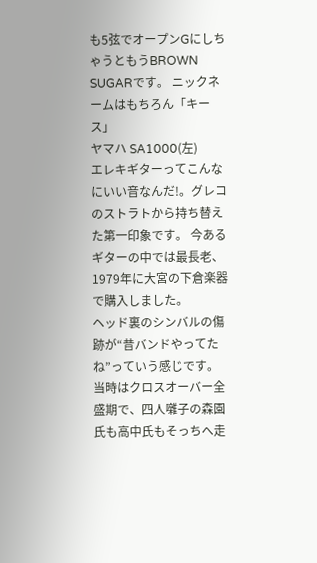も5弦でオープンGにしちゃうともうBROWN SUGARです。 ニックネームはもちろん「キース」
ヤマハ SA1000(左)
エレキギターってこんなにいい音なんだ!。グレコのストラトから持ち替えた第一印象です。 今あるギターの中では最長老、1979年に大宮の下倉楽器で購入しました。
ヘッド裏のシンバルの傷跡が“昔バンドやってたね”っていう感じです。 当時はクロスオーバー全盛期で、四人囃子の森園氏も高中氏もそっちへ走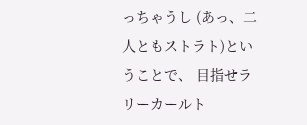っちゃうし (あっ、二人ともストラト)ということで、 目指せラリーカールト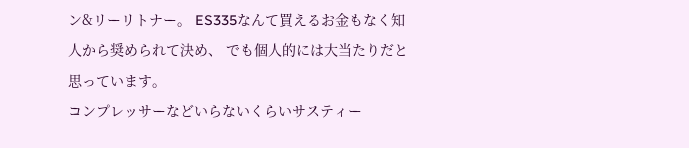ン&リーリトナー。 ES335なんて買えるお金もなく知人から奨められて決め、 でも個人的には大当たりだと思っています。
コンプレッサーなどいらないくらいサスティー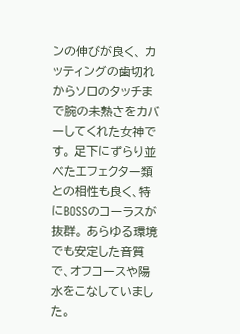ンの伸びが良く、 カッティングの歯切れからソロのタッチまで腕の未熟さをカバーしてくれた女神です。 足下にずらり並べたエフェクター類との相性も良く、特にBOSSのコーラスが抜群。 あらゆる環境でも安定した音質で、オフコースや陽水をこなしていました。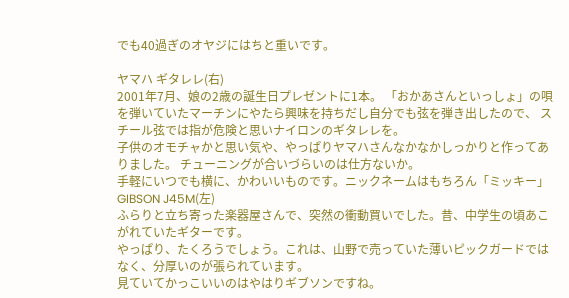でも40過ぎのオヤジにはちと重いです。

ヤマハ ギタレレ(右)
2001年7月、娘の2歳の誕生日プレゼントに1本。 「おかあさんといっしょ」の唄を弾いていたマーチンにやたら興味を持ちだし自分でも弦を弾き出したので、 スチール弦では指が危険と思いナイロンのギタレレを。
子供のオモチャかと思い気や、やっぱりヤマハさんなかなかしっかりと作ってありました。 チューニングが合いづらいのは仕方ないか。
手軽にいつでも横に、かわいいものです。ニックネームはもちろん「ミッキー」
GIBSON J45M(左)
ふらりと立ち寄った楽器屋さんで、突然の衝動買いでした。昔、中学生の頃あこがれていたギターです。
やっぱり、たくろうでしょう。これは、山野で売っていた薄いピックガードではなく、分厚いのが張られています。
見ていてかっこいいのはやはりギブソンですね。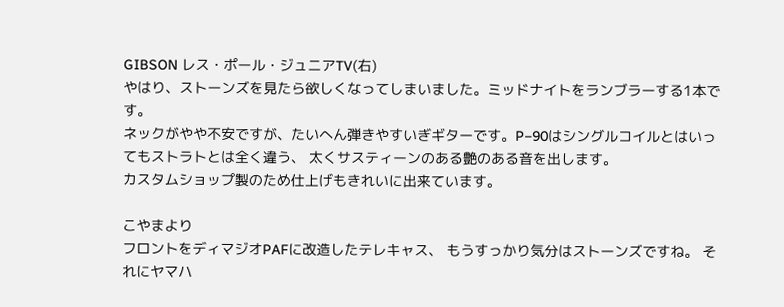GIBSON レス・ポール・ジュニアTV(右)
やはり、ストーンズを見たら欲しくなってしまいました。ミッドナイトをランブラーする1本です。
ネックがやや不安ですが、たいへん弾きやすいぎギターです。P−90はシングルコイルとはいってもストラトとは全く違う、 太くサスティーンのある艶のある音を出します。
カスタムショップ製のため仕上げもきれいに出来ています。

こやまより
フロントをディマジオPAFに改造したテレキャス、 もうすっかり気分はストーンズですね。 それにヤマハ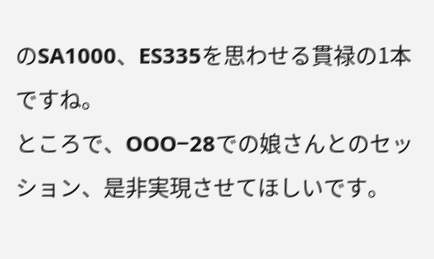のSA1000、ES335を思わせる貫禄の1本ですね。
ところで、OOO−28での娘さんとのセッション、是非実現させてほしいです。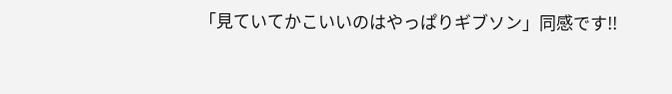「見ていてかこいいのはやっぱりギブソン」同感です!!